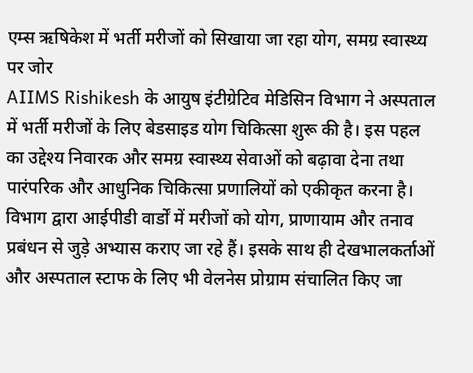एम्स ऋषिकेश में भर्ती मरीजों को सिखाया जा रहा योग, समग्र स्वास्थ्य पर जोर
AIIMS Rishikesh के आयुष इंटीग्रेटिव मेडिसिन विभाग ने अस्पताल में भर्ती मरीजों के लिए बेडसाइड योग चिकित्सा शुरू की है। इस पहल का उद्देश्य निवारक और समग्र स्वास्थ्य सेवाओं को बढ़ावा देना तथा पारंपरिक और आधुनिक चिकित्सा प्रणालियों को एकीकृत करना है।
विभाग द्वारा आईपीडी वार्डों में मरीजों को योग, प्राणायाम और तनाव प्रबंधन से जुड़े अभ्यास कराए जा रहे हैं। इसके साथ ही देखभालकर्ताओं और अस्पताल स्टाफ के लिए भी वेलनेस प्रोग्राम संचालित किए जा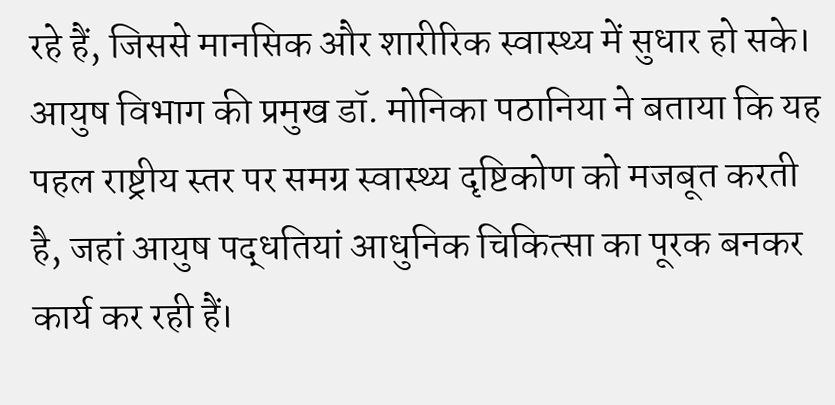रहे हैं, जिससे मानसिक और शारीरिक स्वास्थ्य में सुधार हो सके।
आयुष विभाग की प्रमुख डॉ. मोनिका पठानिया ने बताया कि यह पहल राष्ट्रीय स्तर पर समग्र स्वास्थ्य दृष्टिकोण को मजबूत करती है, जहां आयुष पद्धतियां आधुनिक चिकित्सा का पूरक बनकर कार्य कर रही हैं।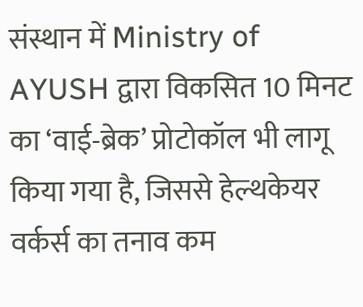संस्थान में Ministry of AYUSH द्वारा विकसित 10 मिनट का ‘वाई-ब्रेक’ प्रोटोकॉल भी लागू किया गया है, जिससे हेल्थकेयर वर्कर्स का तनाव कम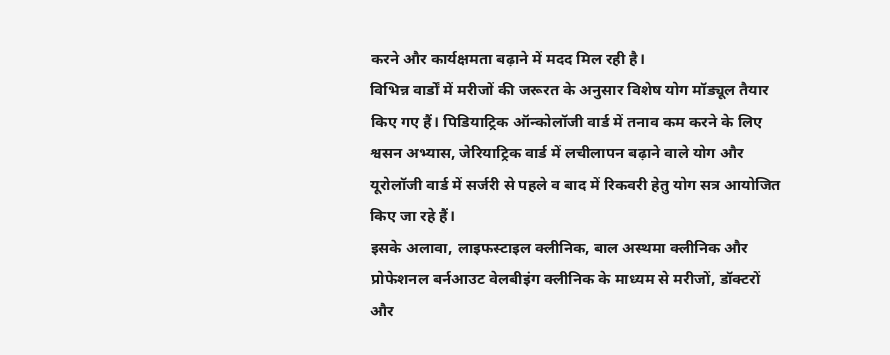करने और कार्यक्षमता बढ़ाने में मदद मिल रही है।
विभिन्न वार्डों में मरीजों की जरूरत के अनुसार विशेष योग मॉड्यूल तैयार किए गए हैं। पिडियाट्रिक ऑन्कोलॉजी वार्ड में तनाव कम करने के लिए श्वसन अभ्यास, जेरियाट्रिक वार्ड में लचीलापन बढ़ाने वाले योग और यूरोलॉजी वार्ड में सर्जरी से पहले व बाद में रिकवरी हेतु योग सत्र आयोजित किए जा रहे हैं।
इसके अलावा, लाइफस्टाइल क्लीनिक, बाल अस्थमा क्लीनिक और प्रोफेशनल बर्नआउट वेलबीइंग क्लीनिक के माध्यम से मरीजों, डॉक्टरों और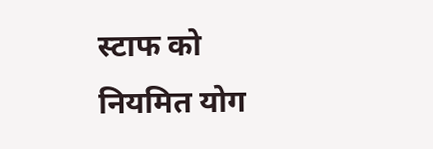स्टाफ को नियमित योग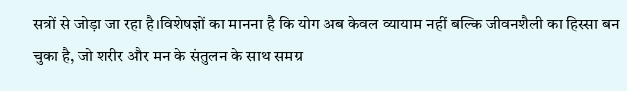सत्रों से जोड़ा जा रहा है।विशेषज्ञों का मानना है कि योग अब केवल व्यायाम नहीं बल्कि जीवनशैली का हिस्सा बन चुका है, जो शरीर और मन के संतुलन के साथ समग्र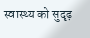स्वास्थ्य को सुदृढ़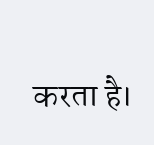करता है।